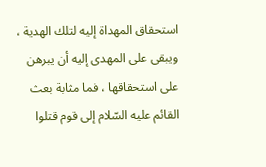استحقاق المهداة إليه لتلك الهدية ، ويبقى على المهدى إليه أن يبرهن على استحقاقها ، فما مثابة بعث القائم عليه السّلام إلى قوم قتلوا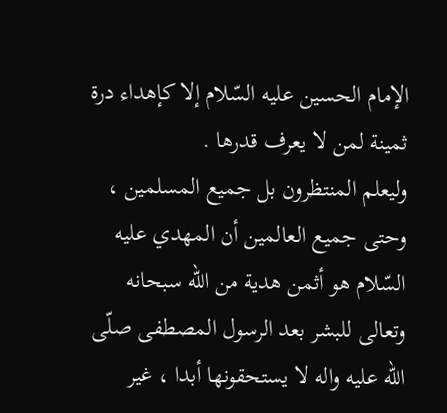الإمام الحسين عليه السّلام إلا كإهداء درة ثمينة لمن لا يعرف قدرها .
وليعلم المنتظرون بل جميع المسلمين ، وحتى جميع العالمين أن المهدي عليه السّلام هو أثمن هدية من اللّه سبحانه وتعالى للبشر بعد الرسول المصطفى صلّى اللّه عليه واله لا يستحقونها أبدا ، غير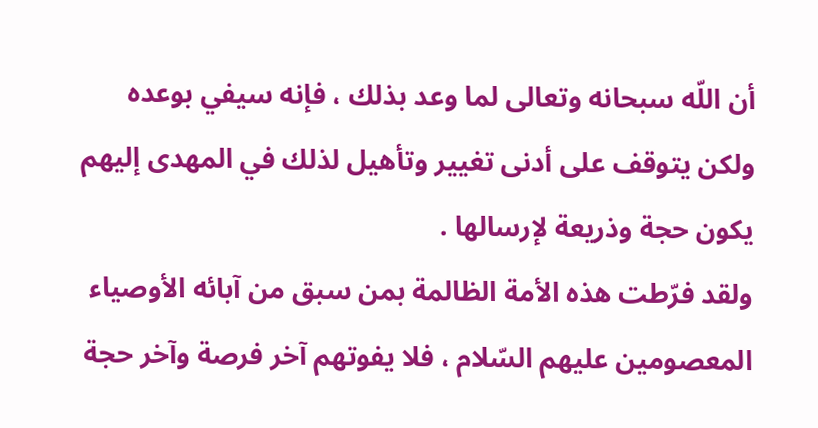أن اللّه سبحانه وتعالى لما وعد بذلك ، فإنه سيفي بوعده ولكن يتوقف على أدنى تغيير وتأهيل لذلك في المهدى إليهم يكون حجة وذريعة لإرسالها .
ولقد فرّطت هذه الأمة الظالمة بمن سبق من آبائه الأوصياء المعصومين عليهم السّلام ، فلا يفوتهم آخر فرصة وآخر حجة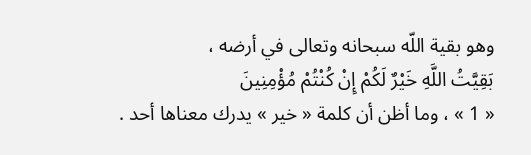وهو بقية اللّه سبحانه وتعالى في أرضه ،
بَقِيَّتُ اللَّهِ خَيْرٌ لَكُمْ إِنْ كُنْتُمْ مُؤْمِنِينَ
« 1 » ، وما أظن أن كلمة « خير » يدرك معناها أحد .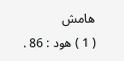هامش
( 1 ) هود : 86 .